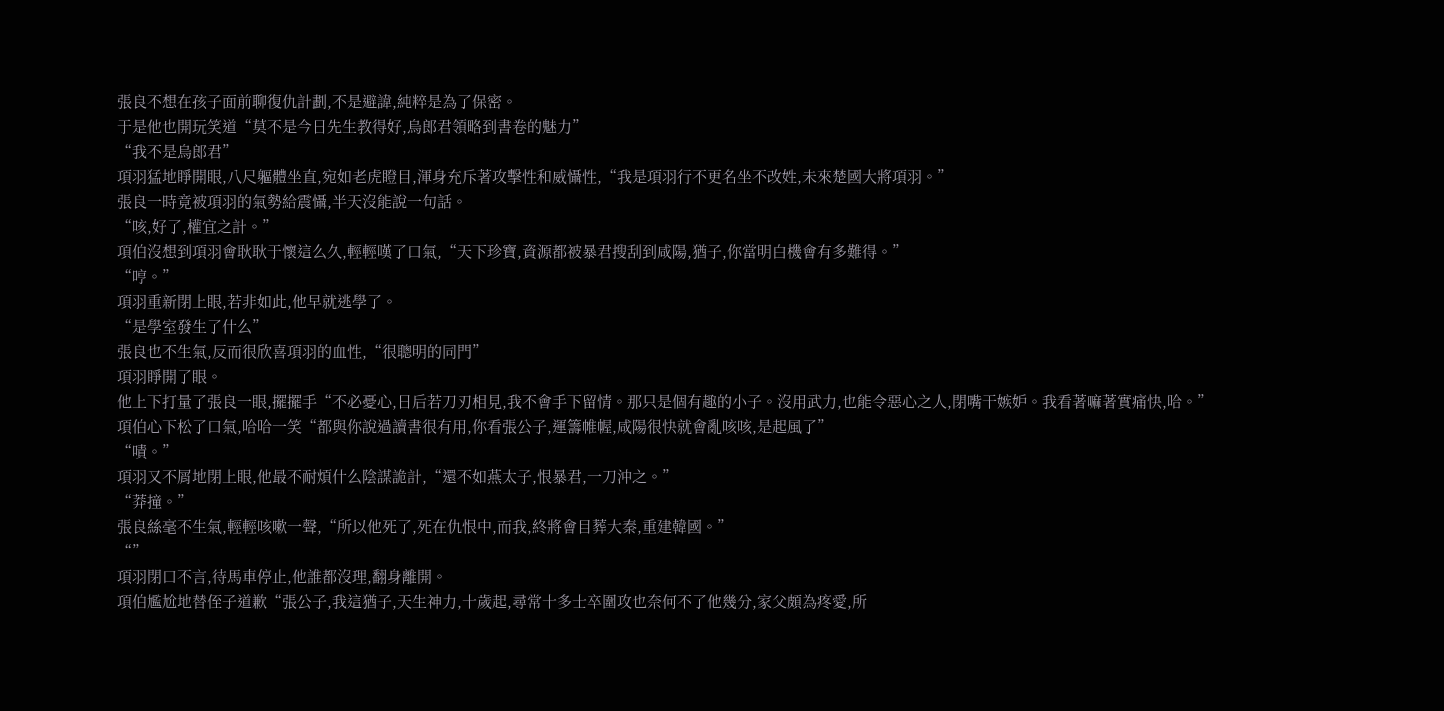張良不想在孩子面前聊復仇計劃,不是避諱,純粹是為了保密。
于是他也開玩笑道“莫不是今日先生教得好,烏郎君領略到書卷的魅力”
“我不是烏郎君”
項羽猛地睜開眼,八尺軀體坐直,宛如老虎瞪目,渾身充斥著攻擊性和威懾性,“我是項羽行不更名坐不改姓,未來楚國大將項羽。”
張良一時竟被項羽的氣勢給震懾,半天沒能說一句話。
“咳,好了,權宜之計。”
項伯沒想到項羽會耿耿于懷這么久,輕輕嘆了口氣,“天下珍寶,資源都被暴君搜刮到咸陽,猶子,你當明白機會有多難得。”
“哼。”
項羽重新閉上眼,若非如此,他早就逃學了。
“是學室發生了什么”
張良也不生氣,反而很欣喜項羽的血性,“很聰明的同門”
項羽睜開了眼。
他上下打量了張良一眼,擺擺手“不必憂心,日后若刀刃相見,我不會手下留情。那只是個有趣的小子。沒用武力,也能令惡心之人,閉嘴干嫉妒。我看著嘛著實痛快,哈。”
項伯心下松了口氣,哈哈一笑“都與你說過讀書很有用,你看張公子,運籌帷幄,咸陽很快就會亂咳咳,是起風了”
“嘖。”
項羽又不屑地閉上眼,他最不耐煩什么陰謀詭計,“還不如燕太子,恨暴君,一刀沖之。”
“莽撞。”
張良絲毫不生氣,輕輕咳嗽一聲,“所以他死了,死在仇恨中,而我,終將會目葬大秦,重建韓國。”
“”
項羽閉口不言,待馬車停止,他誰都沒理,翻身離開。
項伯尷尬地替侄子道歉“張公子,我這猶子,天生神力,十歲起,尋常十多士卒圍攻也奈何不了他幾分,家父頗為疼愛,所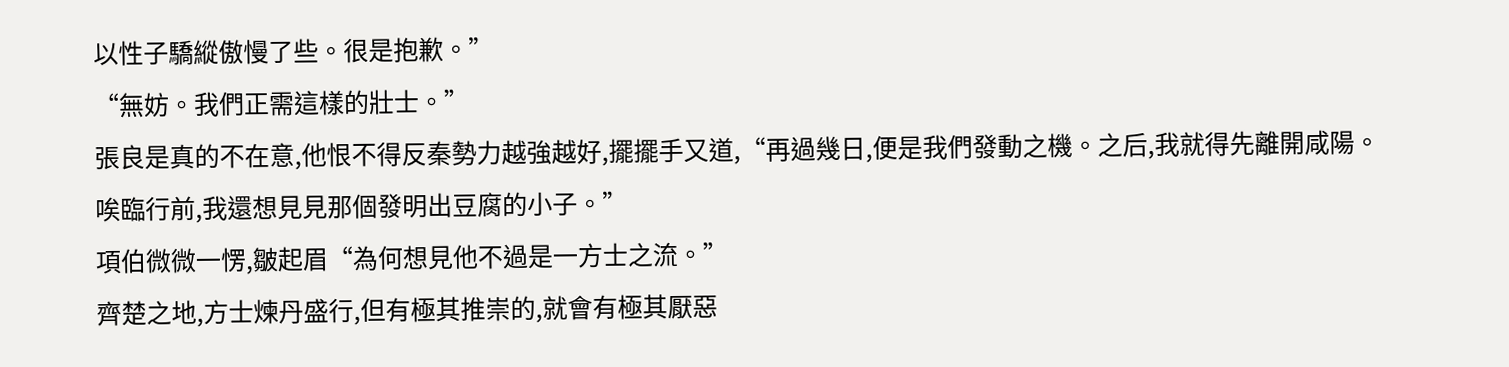以性子驕縱傲慢了些。很是抱歉。”
“無妨。我們正需這樣的壯士。”
張良是真的不在意,他恨不得反秦勢力越強越好,擺擺手又道,“再過幾日,便是我們發動之機。之后,我就得先離開咸陽。唉臨行前,我還想見見那個發明出豆腐的小子。”
項伯微微一愣,皺起眉“為何想見他不過是一方士之流。”
齊楚之地,方士煉丹盛行,但有極其推崇的,就會有極其厭惡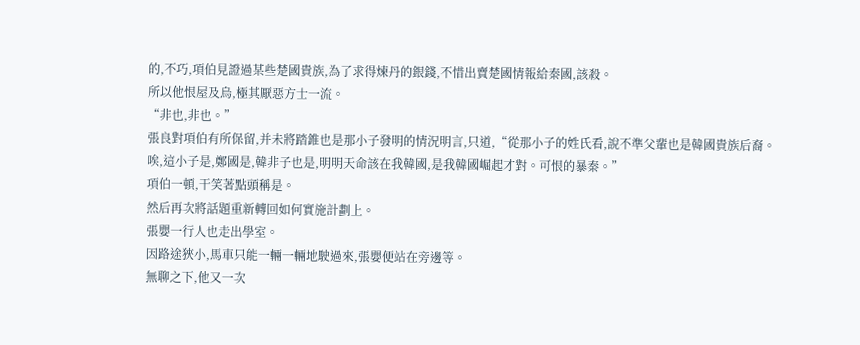的,不巧,項伯見證過某些楚國貴族,為了求得煉丹的銀錢,不惜出賣楚國情報給秦國,該殺。
所以他恨屋及烏,極其厭惡方士一流。
“非也,非也。”
張良對項伯有所保留,并未將踏錐也是那小子發明的情況明言,只道,“從那小子的姓氏看,說不準父輩也是韓國貴族后裔。
唉,這小子是,鄭國是,韓非子也是,明明天命該在我韓國,是我韓國崛起才對。可恨的暴秦。”
項伯一頓,干笑著點頭稱是。
然后再次將話題重新轉回如何實施計劃上。
張嬰一行人也走出學室。
因路途狹小,馬車只能一輛一輛地駛過來,張嬰便站在旁邊等。
無聊之下,他又一次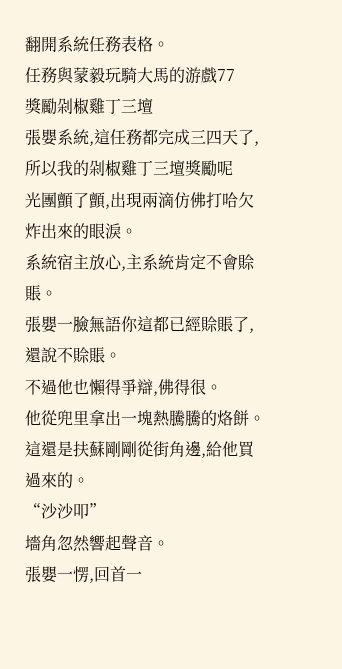翻開系統任務表格。
任務與蒙毅玩騎大馬的游戲77
獎勵剁椒雞丁三壇
張嬰系統,這任務都完成三四天了,所以我的剁椒雞丁三壇獎勵呢
光團顫了顫,出現兩滴仿佛打哈欠炸出來的眼淚。
系統宿主放心,主系統肯定不會賒賬。
張嬰一臉無語你這都已經賒賬了,還說不賒賬。
不過他也懶得爭辯,佛得很。
他從兜里拿出一塊熱騰騰的烙餅。
這還是扶蘇剛剛從街角邊,給他買過來的。
“沙沙叩”
墻角忽然響起聲音。
張嬰一愣,回首一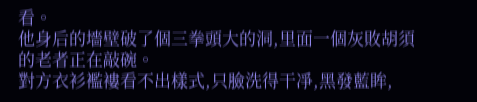看。
他身后的墻壁破了個三拳頭大的洞,里面一個灰敗胡須的老者正在敲碗。
對方衣衫襤褸看不出樣式,只臉洗得干凈,黑發藍眸,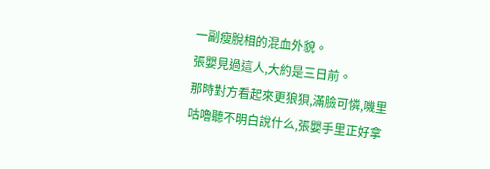一副瘦脫相的混血外貌。
張嬰見過這人,大約是三日前。
那時對方看起來更狼狽,滿臉可憐,嘰里咕嚕聽不明白說什么,張嬰手里正好拿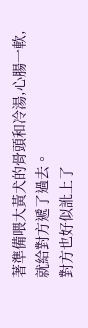著準備喂大黃犬的骨頭和冷湯,心腸一軟,就給對方遞了過去。
對方也好似訛上了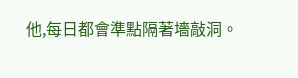他,每日都會準點隔著墻敲洞。